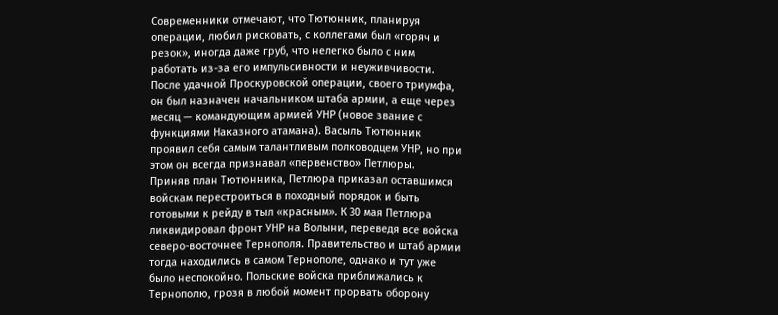Современники отмечают, что Тютюнник, планируя операции, любил рисковать, с коллегами был «горяч и резок», иногда даже груб, что нелегко было с ним работать из-за его импульсивности и неуживчивости. После удачной Проскуровской операции, своего триумфа, он был назначен начальником штаба армии, а еще через месяц — командующим армией УНР (новое звание с функциями Наказного атамана). Васыль Тютюнник проявил себя самым талантливым полководцем УНР, но при этом он всегда признавал «первенство» Петлюры.
Приняв план Тютюнника, Петлюра приказал оставшимся войскам перестроиться в походный порядок и быть готовыми к рейду в тыл «красным». К 30 мая Петлюра ликвидировал фронт УНР на Волыни, переведя все войска северо-восточнее Тернополя. Правительство и штаб армии тогда находились в самом Тернополе, однако и тут уже было неспокойно. Польские войска приближались к Тернополю, грозя в любой момент прорвать оборону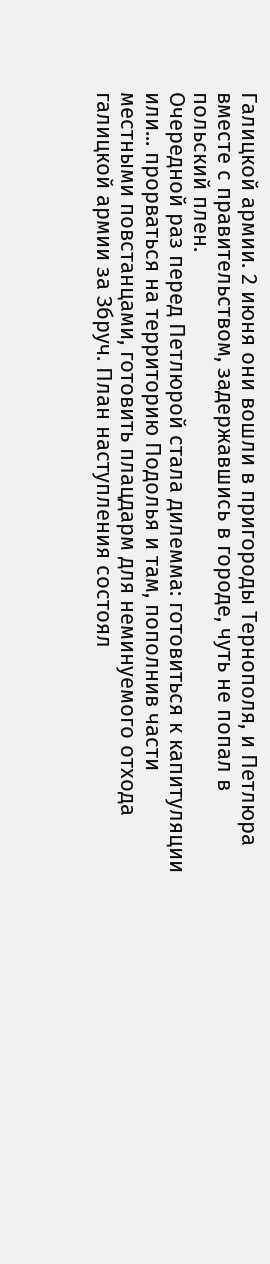Галицкой армии. 2 июня они вошли в пригороды Тернополя, и Петлюра вместе с правительством, задержавшись в городе, чуть не попал в польский плен.
Очередной раз перед Петлюрой стала дилемма: готовиться к капитуляции или... прорваться на территорию Подолья и там, пополнив части местными повстанцами, готовить плацдарм для неминуемого отхода галицкой армии за Збруч. План наступления состоял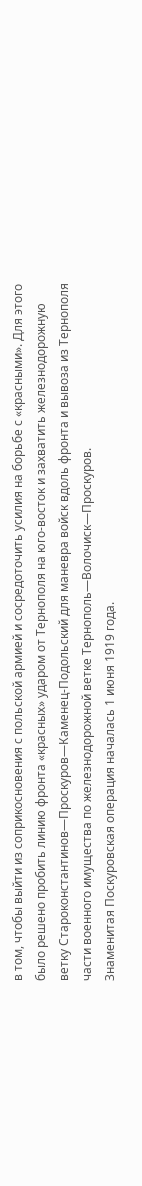в том, чтобы выйти из соприкосновения с польской армией и сосредоточить усилия на борьбе с «красными». Для этого было решено пробить линию фронта «красных» ударом от Тернополя на юго-восток и захватить железнодорожную ветку Староконстантинов—Проскуров—Каменец-Подольский для маневра войск вдоль фронта и вывоза из Тернополя части военного имущества по железнодорожной ветке Тернополь—Волочиск—Проскуров.
Знаменитая Поскуровская операция началась 1 июня 1919 года.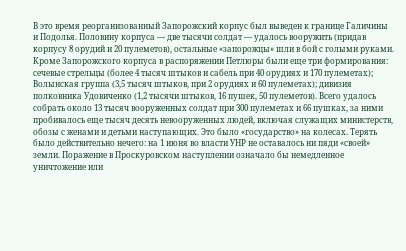В это время реорганизованный Запорожский корпус был выведен к границе Галичины и Подолья. Половину корпуса — две тысячи солдат — удалось вооружить (придав корпусу 8 орудий и 20 пулеметов), остальные «запорожцы» шли в бой с голыми руками. Кроме Запорожского корпуса в распоряжении Петлюры были еще три формирования: сечевые стрельцы (более 4 тысяч штыков и сабель при 40 орудиях и 170 пулеметах); Волынская группа (3,5 тысяч штыков, при 2 орудиях и 60 пулеметах); дивизия полковника Удовиченко (1,2 тысячи штыков, 16 пушек, 50 пулеметов). Всего удалось собрать около 13 тысяч вооруженных солдат при 300 пулеметах и 66 пушках, за ними пробивалось еще тысяч десять невооруженных людей, включая служащих министерств, обозы с женами и детьми наступающих. Это было «государство» на колесах. Терять было действительно нечего: на 1 июня во власти УНР не оставалось ни пяди «своей» земли. Поражение в Проскуровском наступлении означало бы немедленное уничтожение или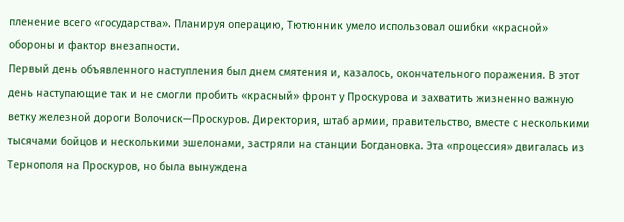пленение всего «государства». Планируя операцию, Тютюнник умело использовал ошибки «красной» обороны и фактор внезапности.
Первый день объявленного наступления был днем смятения и, казалось, окончательного поражения. В этот день наступающие так и не смогли пробить «красный» фронт у Проскурова и захватить жизненно важную ветку железной дороги Волочиск—Проскуров. Директория, штаб армии, правительство, вместе с несколькими тысячами бойцов и несколькими эшелонами, застряли на станции Богдановка. Эта «процессия» двигалась из Тернополя на Проскуров, но была вынуждена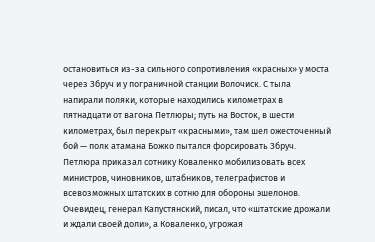остановиться из-за сильного сопротивления «красных» у моста через Збруч и у пограничной станции Волочиск. С тыла напирали поляки, которые находились километрах в пятнадцати от вагона Петлюры; путь на Восток, в шести километрах, был перекрыт «красными», там шел ожесточенный бой — полк атамана Божко пытался форсировать Збруч.
Петлюра приказал сотнику Коваленко мобилизовать всех министров, чиновников, штабников, телеграфистов и всевозможных штатских в сотню для обороны эшелонов. Очевидец, генерал Капустянский, писал, что «штатские дрожали и ждали своей доли», а Коваленко, угрожая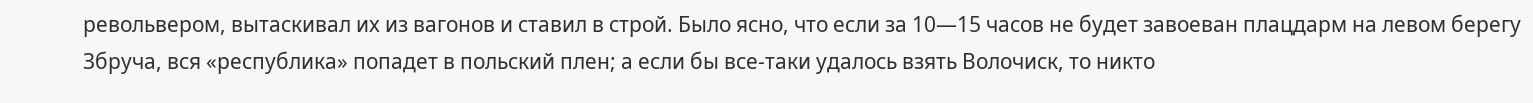револьвером, вытаскивал их из вагонов и ставил в строй. Было ясно, что если за 10—15 часов не будет завоеван плацдарм на левом берегу Збруча, вся «республика» попадет в польский плен; а если бы все-таки удалось взять Волочиск, то никто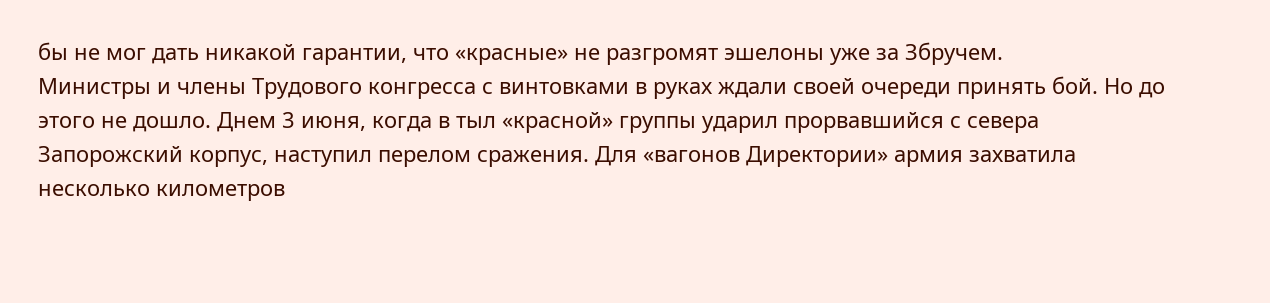бы не мог дать никакой гарантии, что «красные» не разгромят эшелоны уже за Збручем.
Министры и члены Трудового конгресса с винтовками в руках ждали своей очереди принять бой. Но до этого не дошло. Днем 3 июня, когда в тыл «красной» группы ударил прорвавшийся с севера Запорожский корпус, наступил перелом сражения. Для «вагонов Директории» армия захватила несколько километров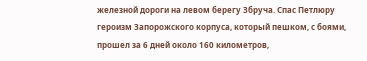железной дороги на левом берегу Збруча. Спас Петлюру героизм Запорожского корпуса, который пешком, с боями, прошел за 6 дней около 160 километров,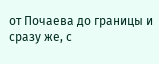от Почаева до границы и сразу же, с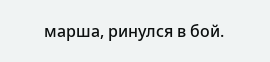марша, ринулся в бой.